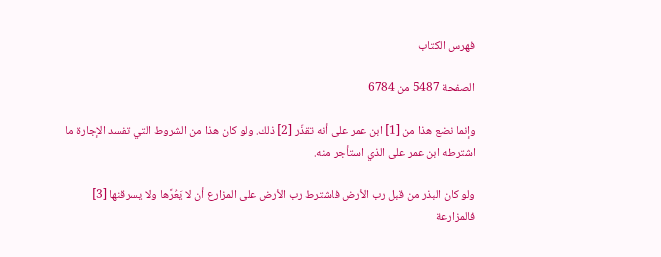فهرس الكتاب

الصفحة 5487 من 6784

وإنما نضع هذا من [1] ابن عمر على أنه تقذّر [2] ذلك. ولو كان هذا من الشروط التي تفسد الإجارة ما اشترطه ابن عمر على الذي استأجر منه.

ولو كان البذر من قبل رب الأرض فاشترط رب الأرض على المزارع أن لا يَعُرَّها ولا يسرقنها [3] فالمزارعة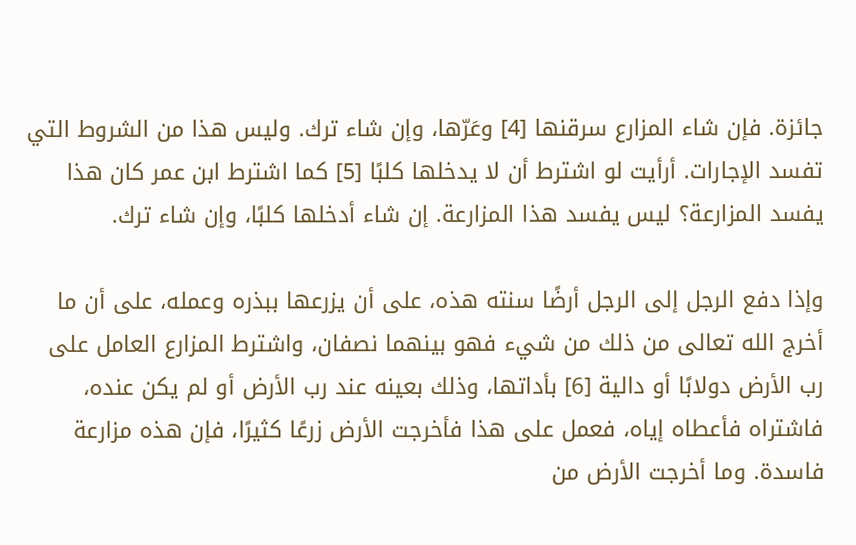جائزة. فإن شاء المزارع سرقنها [4] وعَرّها، وإن شاء ترك. وليس هذا من الشروط التي تفسد الإجارات. أرأيت لو اشترط أن لا يدخلها كلبًا [5] كما اشترط ابن عمر كان هذا يفسد المزارعة؟ ليس يفسد هذا المزارعة. إن شاء أدخلها كلبًا، وإن شاء ترك.

وإذا دفع الرجل إلى الرجل أرضًا سنته هذه، على أن يزرعها ببذره وعمله، على أن ما أخرج الله تعالى من ذلك من شيء فهو بينهما نصفان، واشترط المزارع العامل على رب الأرض دولابًا أو دالية [6] بأداتها، وذلك بعينه عند رب الأرض أو لم يكن عنده، فاشتراه فأعطاه إياه، فعمل على هذا فأخرجت الأرض زرعًا كثيرًا، فإن هذه مزارعة فاسدة. وما أخرجت الأرض من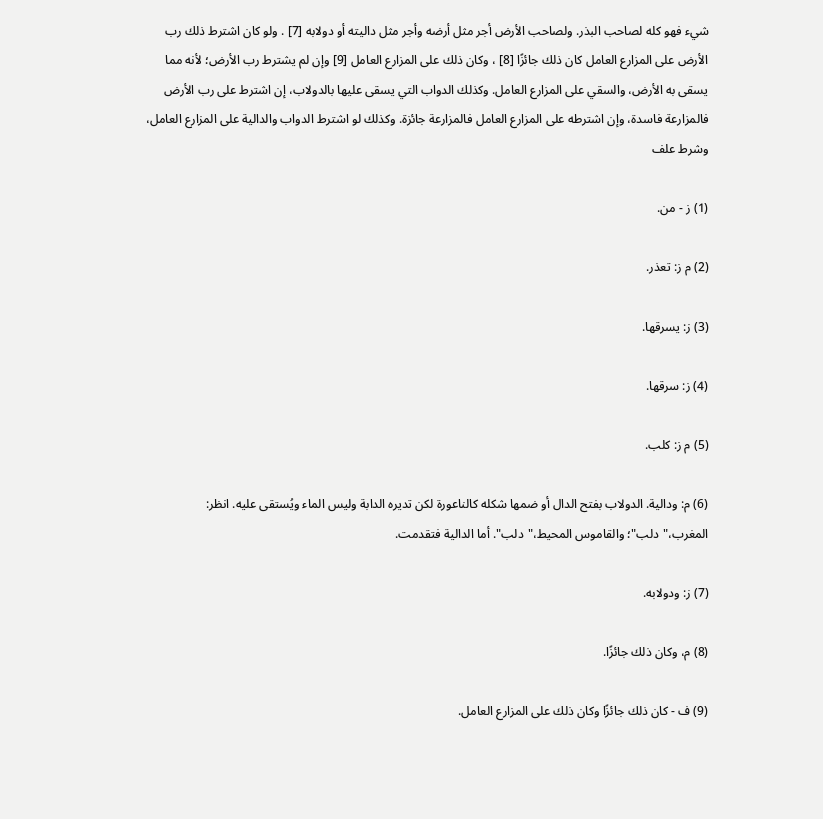شيء فهو كله لصاحب البذر. ولصاحب الأرض أجر مثل أرضه وأجر مثل داليته أو دولابه [7] . ولو كان اشترط ذلك رب الأرض على المزارع العامل كان ذلك جائزًا [8] ، وكان ذلك على المزارع العامل [9] وإن لم يشترط رب الأرض؛ لأنه مما يسقى به الأرض، والسقي على المزارع العامل. وكذلك الدواب التي يسقى عليها بالدولاب، إن اشترط على رب الأرض فالمزارعة فاسدة، وإن اشترطه على المزارع العامل فالمزارعة جائزة. وكذلك لو اشترط الدواب والدالية على المزارع العامل، وشرط علف

(1) ز - من.

(2) م ز: تعذر.

(3) ز: يسرقها.

(4) ز: سرقها.

(5) م ز: كلب.

(6) م: ودالية. الدولاب بفتح الدال أو ضمها شكله كالناعورة لكن تديره الدابة وليس الماء ويُستقى عليه. انظر: المغرب،"دلب"؛ والقاموس المحيط،"دلب". أما الدالية فتقدمت.

(7) ز: ودولابه.

(8) م، وكان ذلك جائزًا.

(9) ف - كان ذلك جائزًا وكان ذلك على المزارع العامل.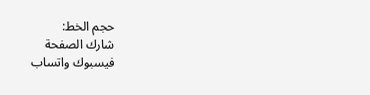حجم الخط:
شارك الصفحة
فيسبوك واتساب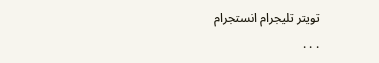تويتر تليجرام انستجرام
. . .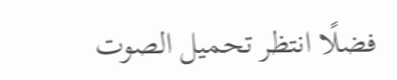فضلًا انتظر تحميل الصوت